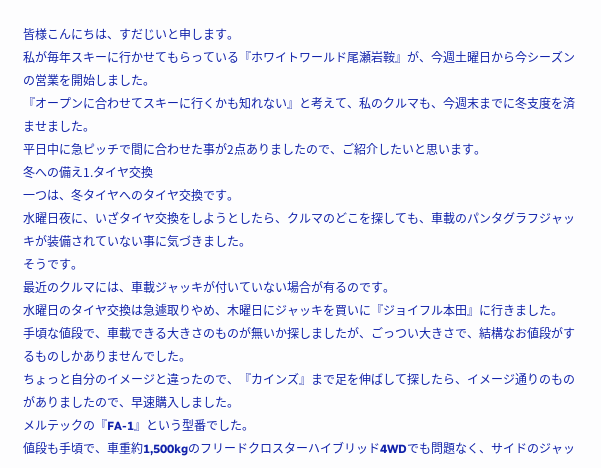皆様こんにちは、すだじいと申します。
私が毎年スキーに行かせてもらっている『ホワイトワールド尾瀬岩鞍』が、今週土曜日から今シーズンの営業を開始しました。
『オープンに合わせてスキーに行くかも知れない』と考えて、私のクルマも、今週末までに冬支度を済ませました。
平日中に急ピッチで間に合わせた事が2点ありましたので、ご紹介したいと思います。
冬への備え1.タイヤ交換
一つは、冬タイヤへのタイヤ交換です。
水曜日夜に、いざタイヤ交換をしようとしたら、クルマのどこを探しても、車載のパンタグラフジャッキが装備されていない事に気づきました。
そうです。
最近のクルマには、車載ジャッキが付いていない場合が有るのです。
水曜日のタイヤ交換は急遽取りやめ、木曜日にジャッキを買いに『ジョイフル本田』に行きました。
手頃な値段で、車載できる大きさのものが無いか探しましたが、ごっつい大きさで、結構なお値段がするものしかありませんでした。
ちょっと自分のイメージと違ったので、『カインズ』まで足を伸ばして探したら、イメージ通りのものがありましたので、早速購入しました。
メルテックの『FA-1』という型番でした。
値段も手頃で、車重約1,500kgのフリードクロスターハイブリッド4WDでも問題なく、サイドのジャッ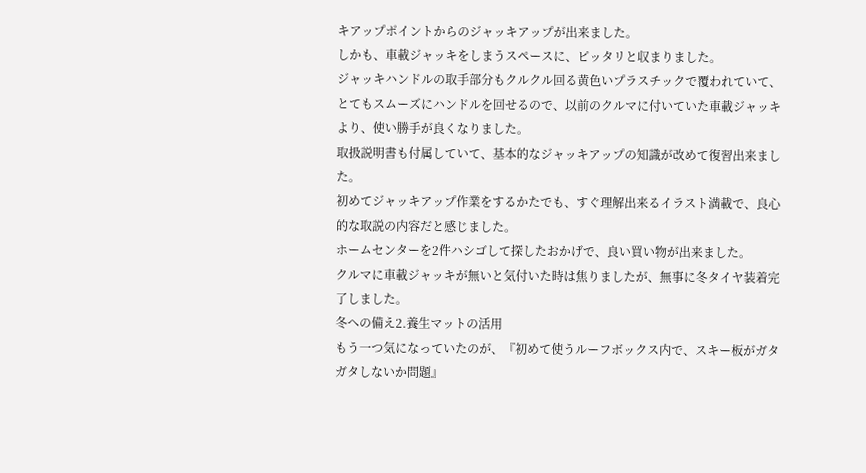キアップポイントからのジャッキアップが出来ました。
しかも、車載ジャッキをしまうスペースに、ピッタリと収まりました。
ジャッキハンドルの取手部分もクルクル回る黄色いプラスチックで覆われていて、とてもスムーズにハンドルを回せるので、以前のクルマに付いていた車載ジャッキより、使い勝手が良くなりました。
取扱説明書も付属していて、基本的なジャッキアップの知識が改めて復習出来ました。
初めてジャッキアップ作業をするかたでも、すぐ理解出来るイラスト満載で、良心的な取説の内容だと感じました。
ホームセンターを2件ハシゴして探したおかげで、良い買い物が出来ました。
クルマに車載ジャッキが無いと気付いた時は焦りましたが、無事に冬タイヤ装着完了しました。
冬への備え2.養生マットの活用
もう一つ気になっていたのが、『初めて使うルーフボックス内で、スキー板がガタガタしないか問題』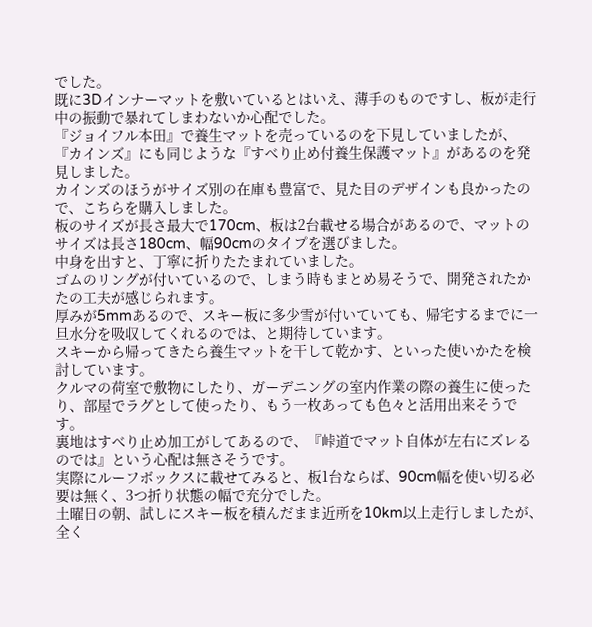でした。
既に3Dインナーマットを敷いているとはいえ、薄手のものですし、板が走行中の振動で暴れてしまわないか心配でした。
『ジョイフル本田』で養生マットを売っているのを下見していましたが、『カインズ』にも同じような『すべり止め付養生保護マット』があるのを発見しました。
カインズのほうがサイズ別の在庫も豊富で、見た目のデザインも良かったので、こちらを購入しました。
板のサイズが長さ最大で170cm、板は2台載せる場合があるので、マットのサイズは長さ180cm、幅90cmのタイプを選びました。
中身を出すと、丁寧に折りたたまれていました。
ゴムのリングが付いているので、しまう時もまとめ易そうで、開発されたかたの工夫が感じられます。
厚みが5mmあるので、スキー板に多少雪が付いていても、帰宅するまでに一旦水分を吸収してくれるのでは、と期待しています。
スキーから帰ってきたら養生マットを干して乾かす、といった使いかたを検討しています。
クルマの荷室で敷物にしたり、ガーデニングの室内作業の際の養生に使ったり、部屋でラグとして使ったり、もう一枚あっても色々と活用出来そうです。
裏地はすべり止め加工がしてあるので、『峠道でマット自体が左右にズレるのでは』という心配は無さそうです。
実際にルーフボックスに載せてみると、板1台ならば、90cm幅を使い切る必要は無く、3つ折り状態の幅で充分でした。
土曜日の朝、試しにスキー板を積んだまま近所を10km以上走行しましたが、全く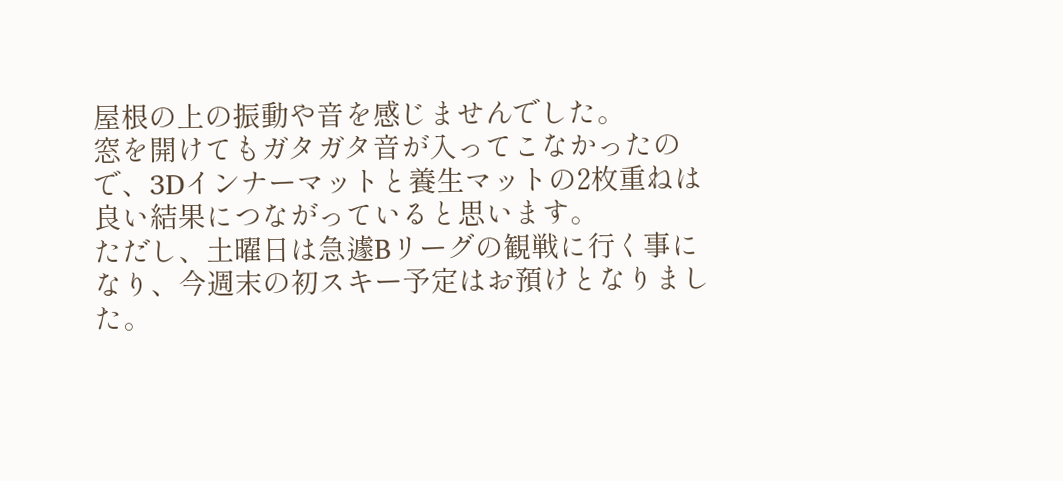屋根の上の振動や音を感じませんでした。
窓を開けてもガタガタ音が入ってこなかったので、3Dインナーマットと養生マットの2枚重ねは良い結果につながっていると思います。
ただし、土曜日は急遽Bリーグの観戦に行く事になり、今週末の初スキー予定はお預けとなりました。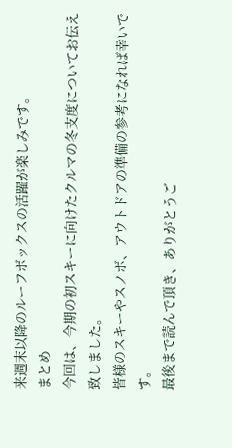来週末以降のルーフボックスの活躍が楽しみです。
まとめ
今回は、今期の初スキーに向けたクルマの冬支度についてお伝え致しました。
皆様のスキーやスノボ、アウトドアの準備の参考になれば幸いです。
最後まで読んで頂き、ありがとうご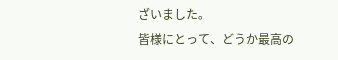ざいました。
皆様にとって、どうか最高の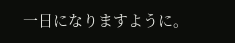一日になりますように。